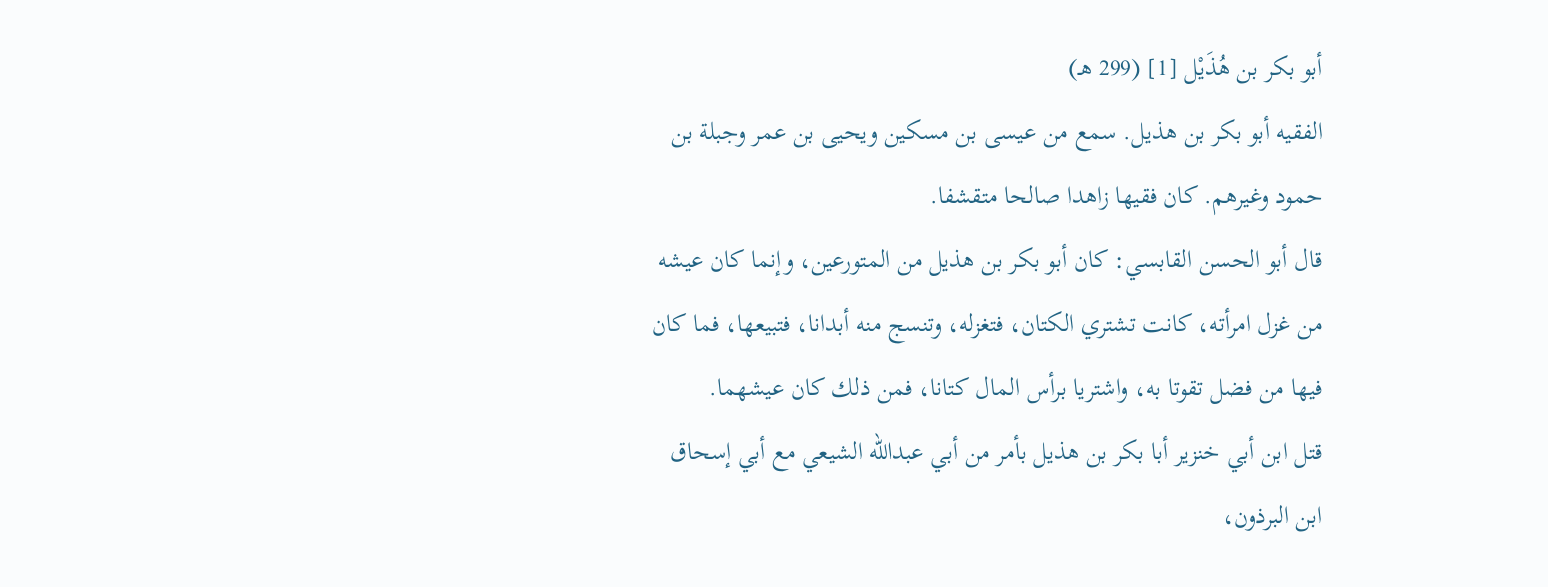أبو بكر بن هُذَيْل [1] (299 هـ)
الفقيه أبو بكر بن هذيل. سمع من عيسى بن مسكين ويحيى بن عمر وجبلة بن حمود وغيرهم. كان فقيها زاهدا صالحا متقشفا.
قال أبو الحسن القابسي: كان أبو بكر بن هذيل من المتورعين، وإنما كان عيشه من غزل امرأته، كانت تشتري الكتان، فتغزله، وتنسج منه أبدانا، فتبيعها، فما كان فيها من فضل تقوتا به، واشتريا برأس المال كتانا، فمن ذلك كان عيشهما.
قتل ابن أبي خنزير أبا بكر بن هذيل بأمر من أبي عبدالله الشيعي مع أبي إسحاق ابن البرذون،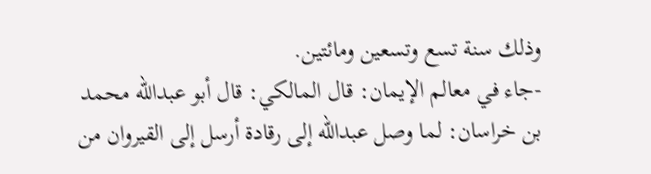وذلك سنة تسع وتسعين ومائتين.
-جاء في معالم الإيمان: قال المالكي: قال أبو عبدالله محمد بن خراسان: لما وصل عبدالله إلى رقادة أرسل إلى القيروان من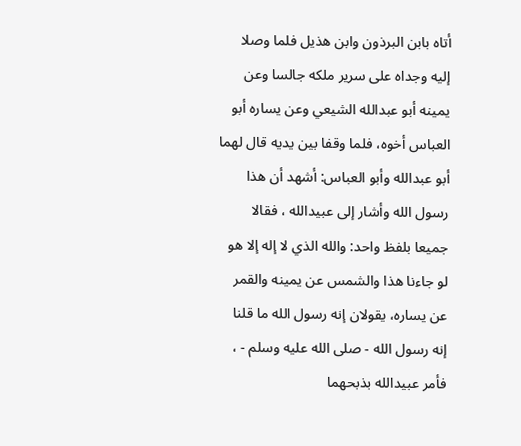أتاه بابن البرذون وابن هذيل فلما وصلا إليه وجداه على سرير ملكه جالسا وعن يمينه أبو عبدالله الشيعي وعن يساره أبو العباس أخوه، فلما وقفا بين يديه قال لهما أبو عبدالله وأبو العباس: أشهد أن هذا رسول الله وأشار إلى عبيدالله ، فقالا جميعا بلفظ واحد: والله الذي لا إله إلا هو لو جاءنا هذا والشمس عن يمينه والقمر عن يساره، يقولان إنه رسول الله ما قلنا إنه رسول الله - صلى الله عليه وسلم - ، فأمر عبيدالله بذبحهما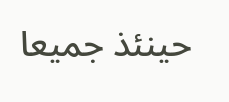حينئذ جميعا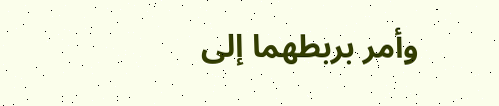وأمر بربطهما إلى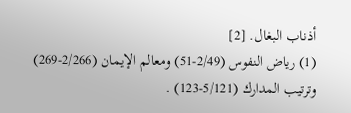أذناب البغال. [2]
(1) رياض النفوس (2/49-51) ومعالم الإيمان (2/266-269) وترتيب المدارك (5/121-123) .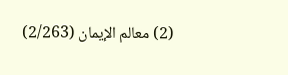(2) معالم الإيمان (2/263)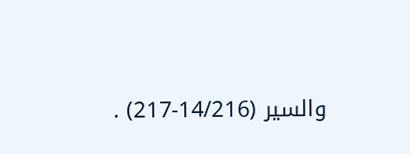والسير (14/216-217) .